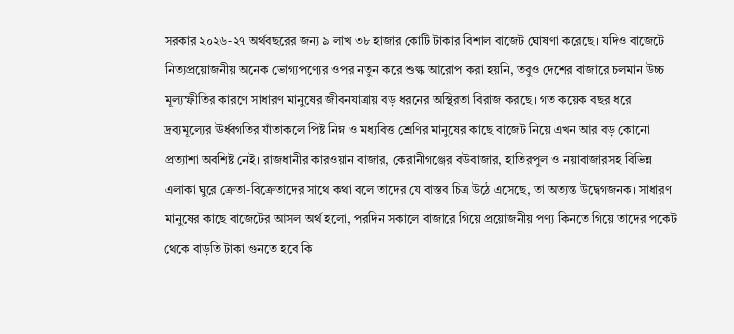সরকার ২০২৬-২৭ অর্থবছরের জন্য ৯ লাখ ৩৮ হাজার কোটি টাকার বিশাল বাজেট ঘোষণা করেছে। যদিও বাজেটে নিত্যপ্রয়োজনীয় অনেক ভোগ্যপণ্যের ওপর নতুন করে শুল্ক আরোপ করা হয়নি, তবুও দেশের বাজারে চলমান উচ্চ মূল্যস্ফীতির কারণে সাধারণ মানুষের জীবনযাত্রায় বড় ধরনের অস্থিরতা বিরাজ করছে। গত কয়েক বছর ধরে দ্রব্যমূল্যের ঊর্ধ্বগতির যাঁতাকলে পিষ্ট নিম্ন ও মধ্যবিত্ত শ্রেণির মানুষের কাছে বাজেট নিয়ে এখন আর বড় কোনো প্রত্যাশা অবশিষ্ট নেই। রাজধানীর কারওয়ান বাজার, কেরানীগঞ্জের বউবাজার, হাতিরপুল ও নয়াবাজারসহ বিভিন্ন এলাকা ঘুরে ক্রেতা-বিক্রেতাদের সাথে কথা বলে তাদের যে বাস্তব চিত্র উঠে এসেছে, তা অত্যন্ত উদ্বেগজনক। সাধারণ মানুষের কাছে বাজেটের আসল অর্থ হলো, পরদিন সকালে বাজারে গিয়ে প্রয়োজনীয় পণ্য কিনতে গিয়ে তাদের পকেট থেকে বাড়তি টাকা গুনতে হবে কি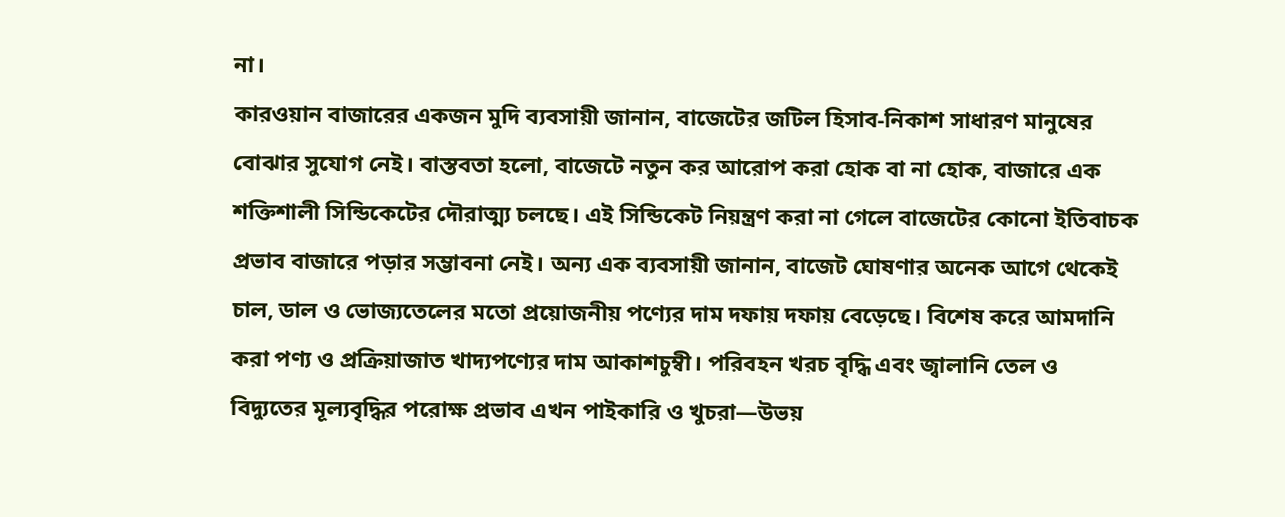না।
কারওয়ান বাজারের একজন মুদি ব্যবসায়ী জানান, বাজেটের জটিল হিসাব-নিকাশ সাধারণ মানুষের বোঝার সুযোগ নেই। বাস্তবতা হলো, বাজেটে নতুন কর আরোপ করা হোক বা না হোক, বাজারে এক শক্তিশালী সিন্ডিকেটের দৌরাত্ম্য চলছে। এই সিন্ডিকেট নিয়ন্ত্রণ করা না গেলে বাজেটের কোনো ইতিবাচক প্রভাব বাজারে পড়ার সম্ভাবনা নেই। অন্য এক ব্যবসায়ী জানান, বাজেট ঘোষণার অনেক আগে থেকেই চাল, ডাল ও ভোজ্যতেলের মতো প্রয়োজনীয় পণ্যের দাম দফায় দফায় বেড়েছে। বিশেষ করে আমদানি করা পণ্য ও প্রক্রিয়াজাত খাদ্যপণ্যের দাম আকাশচুম্বী। পরিবহন খরচ বৃদ্ধি এবং জ্বালানি তেল ও বিদ্যুতের মূল্যবৃদ্ধির পরোক্ষ প্রভাব এখন পাইকারি ও খুচরা—উভয়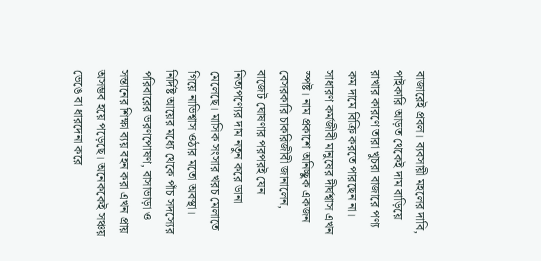বাজারেই প্রবল। ব্যবসায়ী মহলের দাবি, পাইকারি আড়ত থেকেই দাম বাড়িয়ে রাখার কারণে তারা খুচরা বাজারে পণ্য কম দামে বিক্রি করতে পারছেন না।
সাধারণ কর্মজীবী মানুষের দীর্ঘশ্বাস এখন স্পষ্ট। নাম প্রকাশে অনিচ্ছুক একজন বেসরকারি চাকরিজীবী জানালেন, বাজেট ঘোষণার পরপরই যেন নিত্যপণ্যের দাম নতুন করে ডানা মেলেছে। মাসিক সংসার খরচ মেলাতে গিয়ে নাভিশ্বাস ওঠার মতো অবস্থা। নির্দিষ্ট আয়ের মধ্যে থেকে পাঁচ সদস্যের পরিবারের ভরণপোষণ, বাসাভাড়া ও সন্তানের শিক্ষা ব্যয় বহন করা এখন প্রায় অসম্ভব হয়ে পড়েছে। অনেককেই সঞ্চয় ভেঙে বা ধারদেনা করে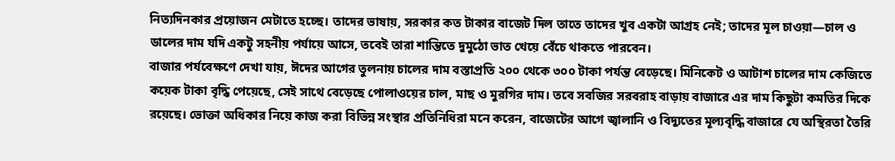নিত্যদিনকার প্রয়োজন মেটাতে হচ্ছে। তাদের ভাষায়, সরকার কত টাকার বাজেট দিল তাতে তাদের খুব একটা আগ্রহ নেই; তাদের মূল চাওয়া—চাল ও ডালের দাম যদি একটু সহনীয় পর্যায়ে আসে, তবেই তারা শান্তিতে দুমুঠো ভাত খেয়ে বেঁচে থাকতে পারবেন।
বাজার পর্যবেক্ষণে দেখা যায়, ঈদের আগের তুলনায় চালের দাম বস্তাপ্রতি ২০০ থেকে ৩০০ টাকা পর্যন্ত বেড়েছে। মিনিকেট ও আটাশ চালের দাম কেজিতে কয়েক টাকা বৃদ্ধি পেয়েছে, সেই সাথে বেড়েছে পোলাওয়ের চাল, মাছ ও মুরগির দাম। তবে সবজির সরবরাহ বাড়ায় বাজারে এর দাম কিছুটা কমতির দিকে রয়েছে। ভোক্তা অধিকার নিয়ে কাজ করা বিভিন্ন সংস্থার প্রতিনিধিরা মনে করেন, বাজেটের আগে জ্বালানি ও বিদ্যুতের মূল্যবৃদ্ধি বাজারে যে অস্থিরতা তৈরি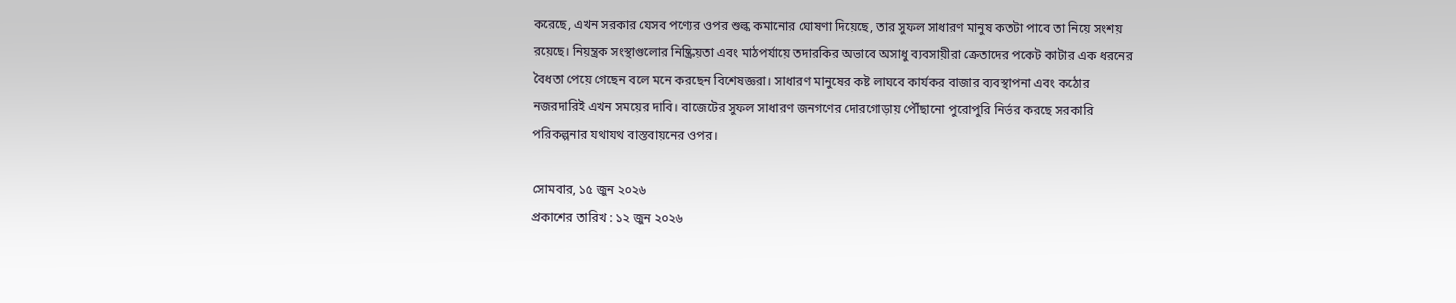করেছে, এখন সরকার যেসব পণ্যের ওপর শুল্ক কমানোর ঘোষণা দিয়েছে, তার সুফল সাধারণ মানুষ কতটা পাবে তা নিয়ে সংশয় রয়েছে। নিয়ন্ত্রক সংস্থাগুলোর নিষ্ক্রিয়তা এবং মাঠপর্যায়ে তদারকির অভাবে অসাধু ব্যবসায়ীরা ক্রেতাদের পকেট কাটার এক ধরনের বৈধতা পেয়ে গেছেন বলে মনে করছেন বিশেষজ্ঞরা। সাধারণ মানুষের কষ্ট লাঘবে কার্যকর বাজার ব্যবস্থাপনা এবং কঠোর নজরদারিই এখন সময়ের দাবি। বাজেটের সুফল সাধারণ জনগণের দোরগোড়ায় পৌঁছানো পুরোপুরি নির্ভর করছে সরকারি পরিকল্পনার যথাযথ বাস্তবায়নের ওপর।

সোমবার, ১৫ জুন ২০২৬
প্রকাশের তারিখ : ১২ জুন ২০২৬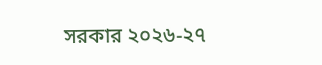সরকার ২০২৬-২৭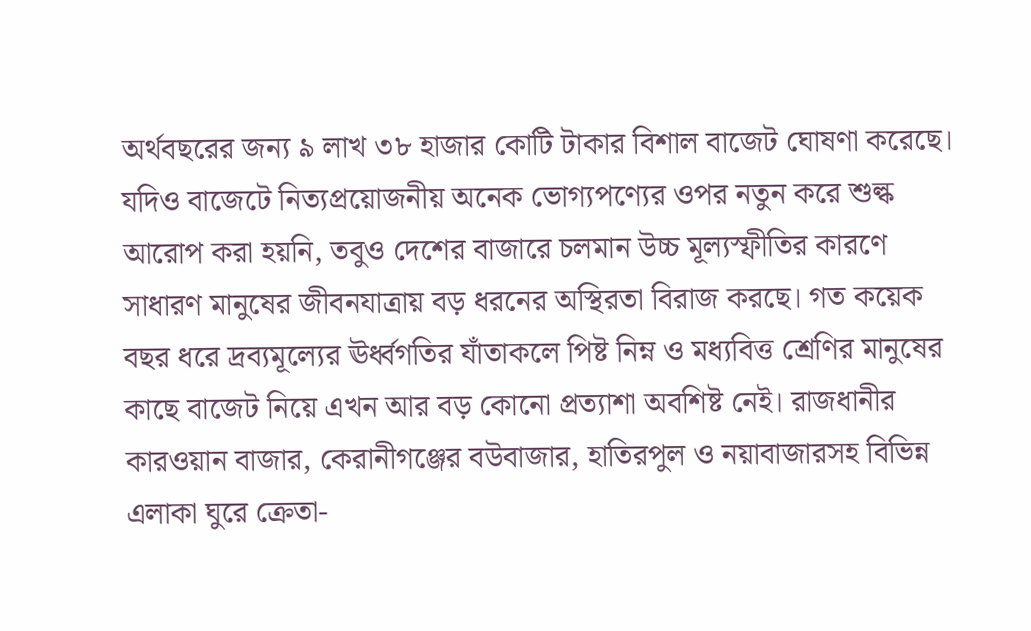অর্থবছরের জন্য ৯ লাখ ৩৮ হাজার কোটি টাকার বিশাল বাজেট ঘোষণা করেছে। যদিও বাজেটে নিত্যপ্রয়োজনীয় অনেক ভোগ্যপণ্যের ওপর নতুন করে শুল্ক আরোপ করা হয়নি, তবুও দেশের বাজারে চলমান উচ্চ মূল্যস্ফীতির কারণে সাধারণ মানুষের জীবনযাত্রায় বড় ধরনের অস্থিরতা বিরাজ করছে। গত কয়েক বছর ধরে দ্রব্যমূল্যের ঊর্ধ্বগতির যাঁতাকলে পিষ্ট নিম্ন ও মধ্যবিত্ত শ্রেণির মানুষের কাছে বাজেট নিয়ে এখন আর বড় কোনো প্রত্যাশা অবশিষ্ট নেই। রাজধানীর কারওয়ান বাজার, কেরানীগঞ্জের বউবাজার, হাতিরপুল ও নয়াবাজারসহ বিভিন্ন এলাকা ঘুরে ক্রেতা-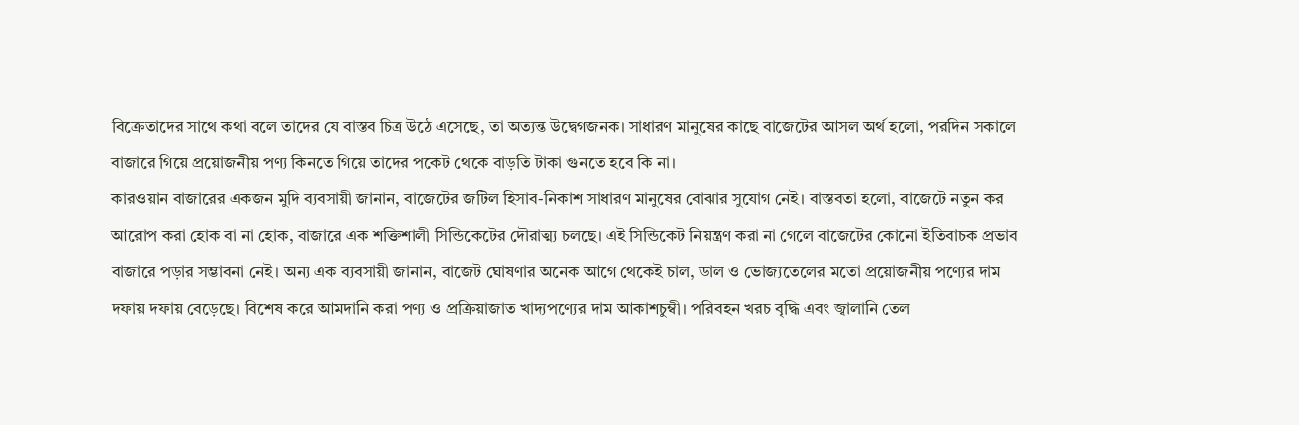বিক্রেতাদের সাথে কথা বলে তাদের যে বাস্তব চিত্র উঠে এসেছে, তা অত্যন্ত উদ্বেগজনক। সাধারণ মানুষের কাছে বাজেটের আসল অর্থ হলো, পরদিন সকালে বাজারে গিয়ে প্রয়োজনীয় পণ্য কিনতে গিয়ে তাদের পকেট থেকে বাড়তি টাকা গুনতে হবে কি না।
কারওয়ান বাজারের একজন মুদি ব্যবসায়ী জানান, বাজেটের জটিল হিসাব-নিকাশ সাধারণ মানুষের বোঝার সুযোগ নেই। বাস্তবতা হলো, বাজেটে নতুন কর আরোপ করা হোক বা না হোক, বাজারে এক শক্তিশালী সিন্ডিকেটের দৌরাত্ম্য চলছে। এই সিন্ডিকেট নিয়ন্ত্রণ করা না গেলে বাজেটের কোনো ইতিবাচক প্রভাব বাজারে পড়ার সম্ভাবনা নেই। অন্য এক ব্যবসায়ী জানান, বাজেট ঘোষণার অনেক আগে থেকেই চাল, ডাল ও ভোজ্যতেলের মতো প্রয়োজনীয় পণ্যের দাম দফায় দফায় বেড়েছে। বিশেষ করে আমদানি করা পণ্য ও প্রক্রিয়াজাত খাদ্যপণ্যের দাম আকাশচুম্বী। পরিবহন খরচ বৃদ্ধি এবং জ্বালানি তেল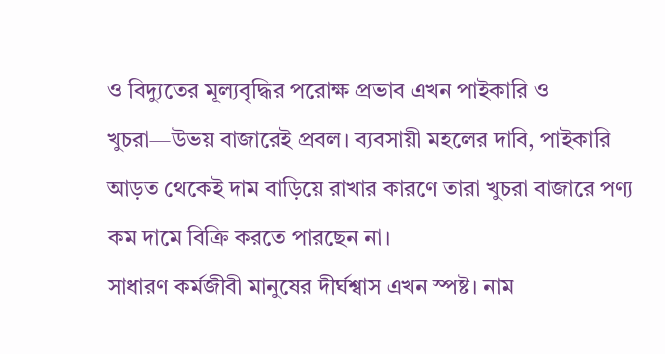ও বিদ্যুতের মূল্যবৃদ্ধির পরোক্ষ প্রভাব এখন পাইকারি ও খুচরা—উভয় বাজারেই প্রবল। ব্যবসায়ী মহলের দাবি, পাইকারি আড়ত থেকেই দাম বাড়িয়ে রাখার কারণে তারা খুচরা বাজারে পণ্য কম দামে বিক্রি করতে পারছেন না।
সাধারণ কর্মজীবী মানুষের দীর্ঘশ্বাস এখন স্পষ্ট। নাম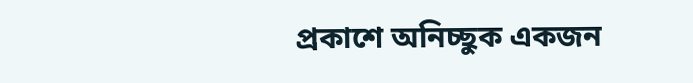প্রকাশে অনিচ্ছুক একজন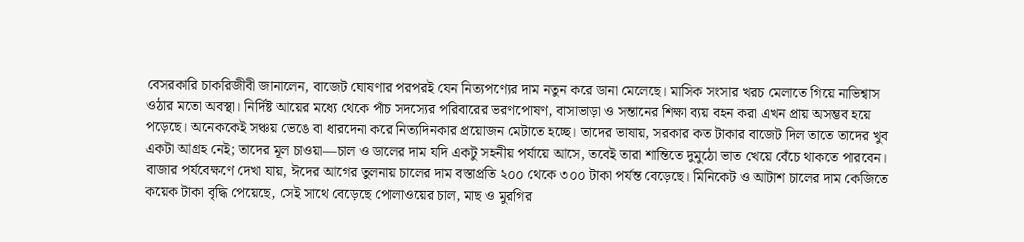বেসরকারি চাকরিজীবী জানালেন, বাজেট ঘোষণার পরপরই যেন নিত্যপণ্যের দাম নতুন করে ডানা মেলেছে। মাসিক সংসার খরচ মেলাতে গিয়ে নাভিশ্বাস ওঠার মতো অবস্থা। নির্দিষ্ট আয়ের মধ্যে থেকে পাঁচ সদস্যের পরিবারের ভরণপোষণ, বাসাভাড়া ও সন্তানের শিক্ষা ব্যয় বহন করা এখন প্রায় অসম্ভব হয়ে পড়েছে। অনেককেই সঞ্চয় ভেঙে বা ধারদেনা করে নিত্যদিনকার প্রয়োজন মেটাতে হচ্ছে। তাদের ভাষায়, সরকার কত টাকার বাজেট দিল তাতে তাদের খুব একটা আগ্রহ নেই; তাদের মূল চাওয়া—চাল ও ডালের দাম যদি একটু সহনীয় পর্যায়ে আসে, তবেই তারা শান্তিতে দুমুঠো ভাত খেয়ে বেঁচে থাকতে পারবেন।
বাজার পর্যবেক্ষণে দেখা যায়, ঈদের আগের তুলনায় চালের দাম বস্তাপ্রতি ২০০ থেকে ৩০০ টাকা পর্যন্ত বেড়েছে। মিনিকেট ও আটাশ চালের দাম কেজিতে কয়েক টাকা বৃদ্ধি পেয়েছে, সেই সাথে বেড়েছে পোলাওয়ের চাল, মাছ ও মুরগির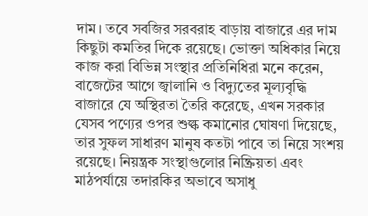দাম। তবে সবজির সরবরাহ বাড়ায় বাজারে এর দাম কিছুটা কমতির দিকে রয়েছে। ভোক্তা অধিকার নিয়ে কাজ করা বিভিন্ন সংস্থার প্রতিনিধিরা মনে করেন, বাজেটের আগে জ্বালানি ও বিদ্যুতের মূল্যবৃদ্ধি বাজারে যে অস্থিরতা তৈরি করেছে, এখন সরকার যেসব পণ্যের ওপর শুল্ক কমানোর ঘোষণা দিয়েছে, তার সুফল সাধারণ মানুষ কতটা পাবে তা নিয়ে সংশয় রয়েছে। নিয়ন্ত্রক সংস্থাগুলোর নিষ্ক্রিয়তা এবং মাঠপর্যায়ে তদারকির অভাবে অসাধু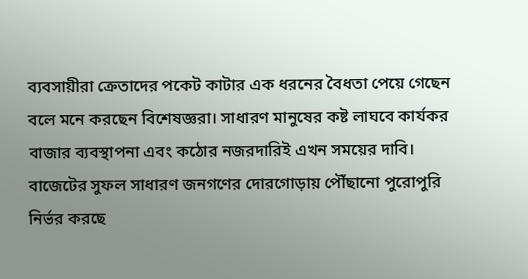ব্যবসায়ীরা ক্রেতাদের পকেট কাটার এক ধরনের বৈধতা পেয়ে গেছেন বলে মনে করছেন বিশেষজ্ঞরা। সাধারণ মানুষের কষ্ট লাঘবে কার্যকর বাজার ব্যবস্থাপনা এবং কঠোর নজরদারিই এখন সময়ের দাবি। বাজেটের সুফল সাধারণ জনগণের দোরগোড়ায় পৌঁছানো পুরোপুরি নির্ভর করছে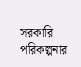সরকারি পরিকল্পনার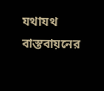যথাযথ বাস্তবায়নের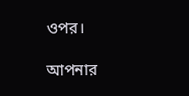ওপর।

আপনার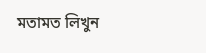মতামত লিখুন